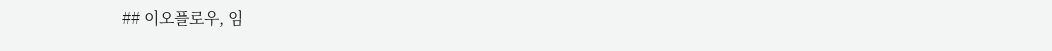## 이오플로우, 임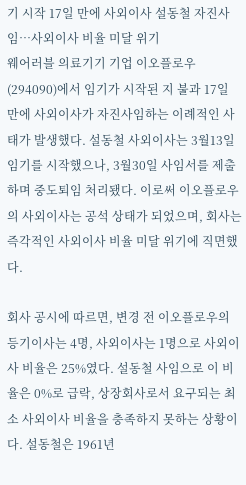기 시작 17일 만에 사외이사 설동철 자진사임…사외이사 비율 미달 위기
웨어러블 의료기기 기업 이오플로우(294090)에서 임기가 시작된 지 불과 17일 만에 사외이사가 자진사임하는 이례적인 사태가 발생했다. 설동철 사외이사는 3월13일 임기를 시작했으나, 3월30일 사임서를 제출하며 중도퇴임 처리됐다. 이로써 이오플로우의 사외이사는 공석 상태가 되었으며, 회사는 즉각적인 사외이사 비율 미달 위기에 직면했다.

회사 공시에 따르면, 변경 전 이오플로우의 등기이사는 4명, 사외이사는 1명으로 사외이사 비율은 25%였다. 설동철 사임으로 이 비율은 0%로 급락, 상장회사로서 요구되는 최소 사외이사 비율을 충족하지 못하는 상황이다. 설동철은 1961년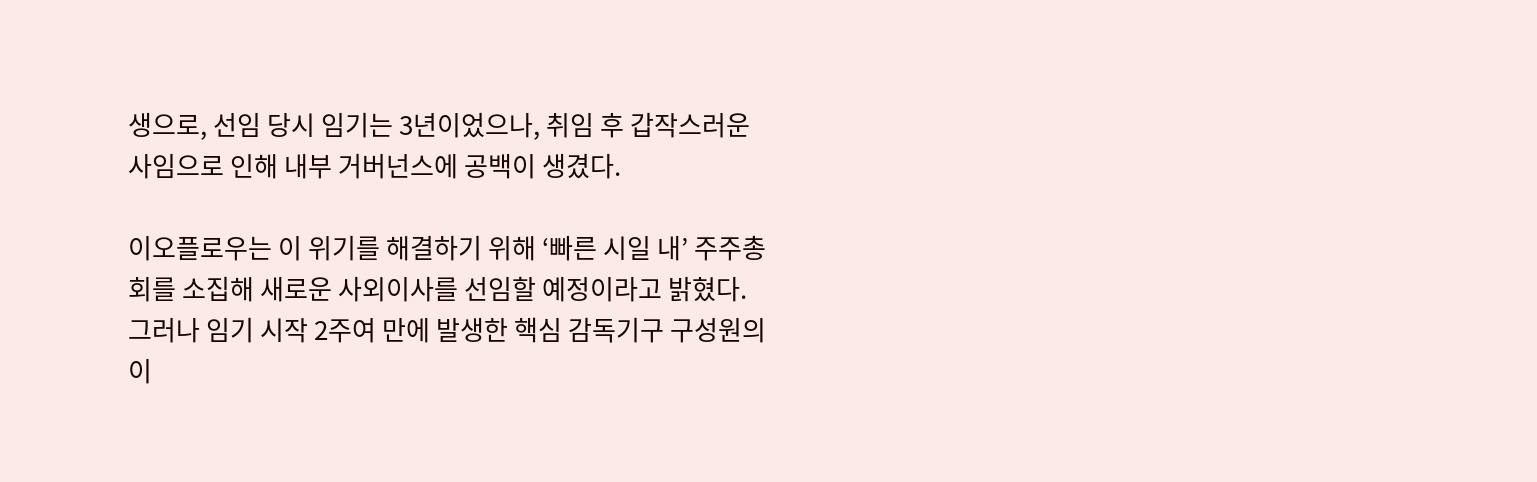생으로, 선임 당시 임기는 3년이었으나, 취임 후 갑작스러운 사임으로 인해 내부 거버넌스에 공백이 생겼다.

이오플로우는 이 위기를 해결하기 위해 ‘빠른 시일 내’ 주주총회를 소집해 새로운 사외이사를 선임할 예정이라고 밝혔다. 그러나 임기 시작 2주여 만에 발생한 핵심 감독기구 구성원의 이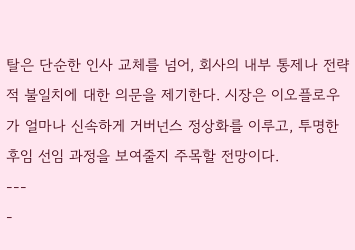탈은 단순한 인사 교체를 넘어, 회사의 내부 통제나 전략적 불일치에 대한 의문을 제기한다. 시장은 이오플로우가 얼마나 신속하게 거버넌스 정상화를 이루고, 투명한 후임 선임 과정을 보여줄지 주목할 전망이다.
---
-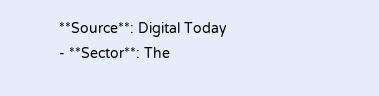**Source**: Digital Today
- **Sector**: The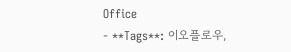Office
- **Tags**: 이오플로우,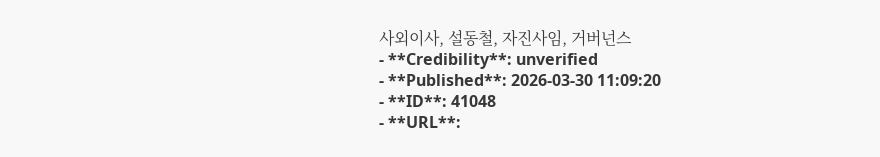사외이사, 설동철, 자진사임, 거버넌스
- **Credibility**: unverified
- **Published**: 2026-03-30 11:09:20
- **ID**: 41048
- **URL**: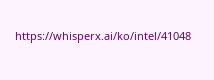https://whisperx.ai/ko/intel/41048